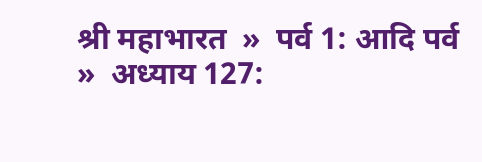श्री महाभारत  »  पर्व 1: आदि पर्व  »  अध्याय 127: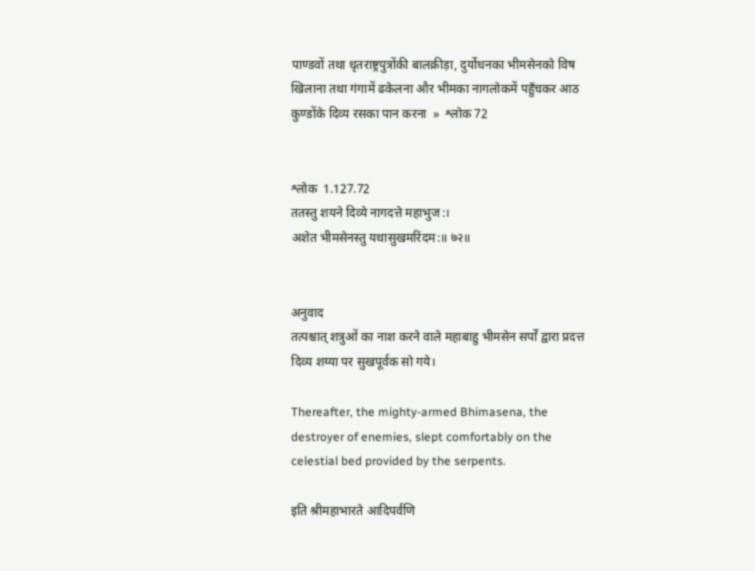पाण्डवों तथा धृतराष्ट्रपुत्रोंकी बालक्रीड़ा, दुर्योधनका भीमसेनको विष खिलाना तथा गंगामें ढकेलना और भीमका नागलोकमें पहुँचकर आठ कुण्डोंके दिव्य रसका पान करना  »  श्लोक 72


श्लोक  1.127.72
ततस्तु शयने दिव्ये नागदत्ते महाभुज:।
अशेत भीमसेनस्तु यथासुखमरिंदम:॥ ७२॥


अनुवाद
तत्पश्चात् शत्रुओं का नाश करने वाले महाबाहु भीमसेन सर्पों द्वारा प्रदत्त दिव्य शय्या पर सुखपूर्वक सो गये।

Thereafter, the mighty-armed Bhimasena, the destroyer of enemies, slept comfortably on the celestial bed provided by the serpents.

इति श्रीमहाभारते आदिपर्वणि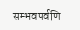सम्भवपर्वणि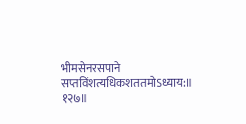भीमसेनरसपाने सप्तविंशत्यधिकशततमोऽध्याय:॥ १२७॥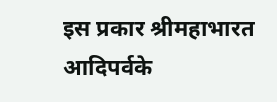इस प्रकार श्रीमहाभारत आदिपर्वके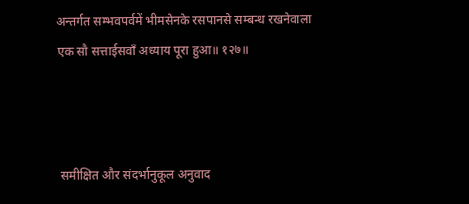अन्तर्गत सम्भवपर्वमें भीमसेनके रसपानसे सम्बन्ध रखनेवाला एक सौ सत्ताईसवाँ अध्याय पूरा हुआ॥ १२७॥



 समीक्षित और संदर्भानुकूल अनुवाद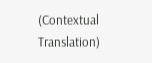(Contextual Translation)